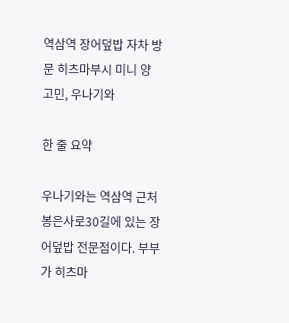역삼역 장어덮밥 자차 방문 히츠마부시 미니 양 고민, 우나기와

한 줄 요약

우나기와는 역삼역 근처 봉은사로30길에 있는 장어덮밥 전문점이다. 부부가 히츠마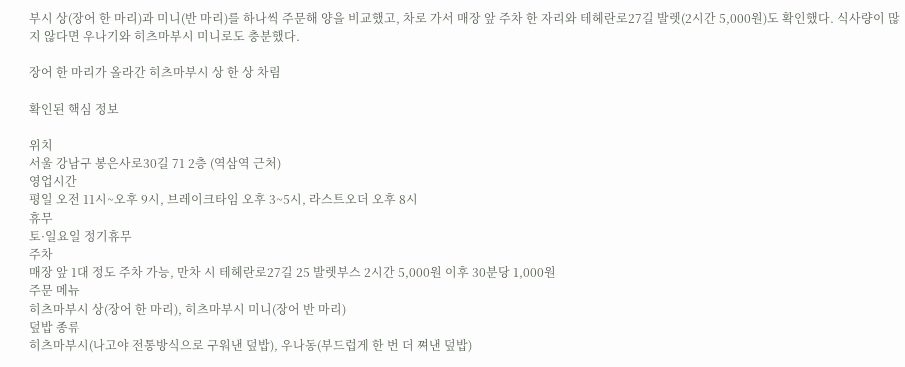부시 상(장어 한 마리)과 미니(반 마리)를 하나씩 주문해 양을 비교했고, 차로 가서 매장 앞 주차 한 자리와 테헤란로27길 발렛(2시간 5,000원)도 확인했다. 식사량이 많지 않다면 우나기와 히츠마부시 미니로도 충분했다.

장어 한 마리가 올라간 히츠마부시 상 한 상 차림

확인된 핵심 정보

위치
서울 강남구 봉은사로30길 71 2층 (역삼역 근처)
영업시간
평일 오전 11시~오후 9시, 브레이크타임 오후 3~5시, 라스트오더 오후 8시
휴무
토·일요일 정기휴무
주차
매장 앞 1대 정도 주차 가능, 만차 시 테헤란로27길 25 발렛부스 2시간 5,000원 이후 30분당 1,000원
주문 메뉴
히츠마부시 상(장어 한 마리), 히츠마부시 미니(장어 반 마리)
덮밥 종류
히츠마부시(나고야 전통방식으로 구워낸 덮밥), 우나동(부드럽게 한 번 더 쪄낸 덮밥)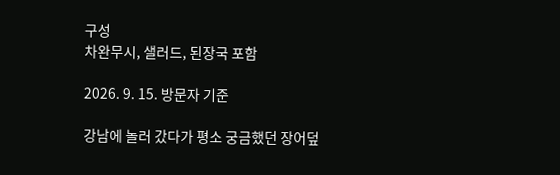구성
차완무시, 샐러드, 된장국 포함

2026. 9. 15. 방문자 기준

강남에 놀러 갔다가 평소 궁금했던 장어덮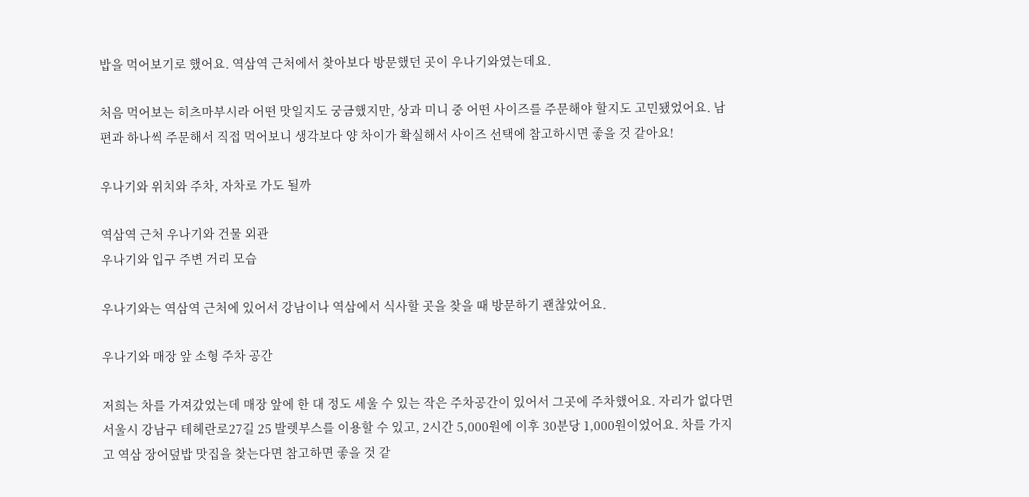밥을 먹어보기로 했어요. 역삼역 근처에서 찾아보다 방문했던 곳이 우나기와였는데요.

처음 먹어보는 히츠마부시라 어떤 맛일지도 궁금했지만, 상과 미니 중 어떤 사이즈를 주문해야 할지도 고민됐었어요. 남편과 하나씩 주문해서 직접 먹어보니 생각보다 양 차이가 확실해서 사이즈 선택에 참고하시면 좋을 것 같아요!

우나기와 위치와 주차, 자차로 가도 될까

역삼역 근처 우나기와 건물 외관
우나기와 입구 주변 거리 모습

우나기와는 역삼역 근처에 있어서 강남이나 역삼에서 식사할 곳을 찾을 때 방문하기 괜찮았어요.

우나기와 매장 앞 소형 주차 공간

저희는 차를 가져갔었는데 매장 앞에 한 대 정도 세울 수 있는 작은 주차공간이 있어서 그곳에 주차했어요. 자리가 없다면 서울시 강남구 테헤란로27길 25 발렛부스를 이용할 수 있고, 2시간 5,000원에 이후 30분당 1,000원이었어요. 차를 가지고 역삼 장어덮밥 맛집을 찾는다면 참고하면 좋을 것 같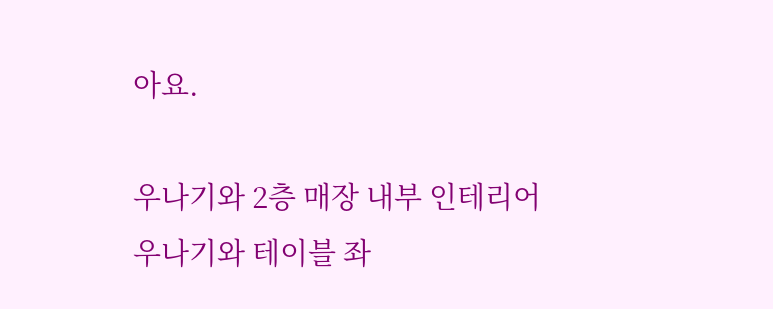아요.

우나기와 2층 매장 내부 인테리어
우나기와 테이블 좌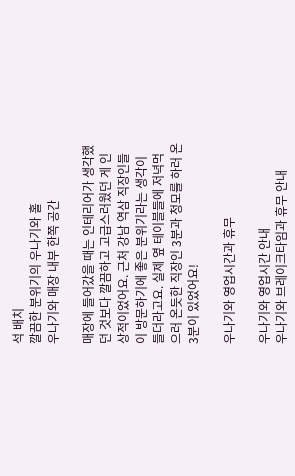석 배치
깔끔한 분위기의 우나기와 홀
우나기와 매장 내부 한쪽 공간

매장에 들어갔을 때는 인테리어가 생각했던 것보다 깔끔하고 고급스러웠던 게 인상적이었어요. 근처 강남 역삼 직장인들이 방문하기에 좋은 분위기라는 생각이 들더라고요. 실제 옆 테이블들에 저녁먹으러 온듯한 직장인 3분과 청모를 하러 온 3분이 있었어요!

우나기와 영업시간과 휴무

우나기와 영업시간 안내
우나기와 브레이크타임과 휴무 안내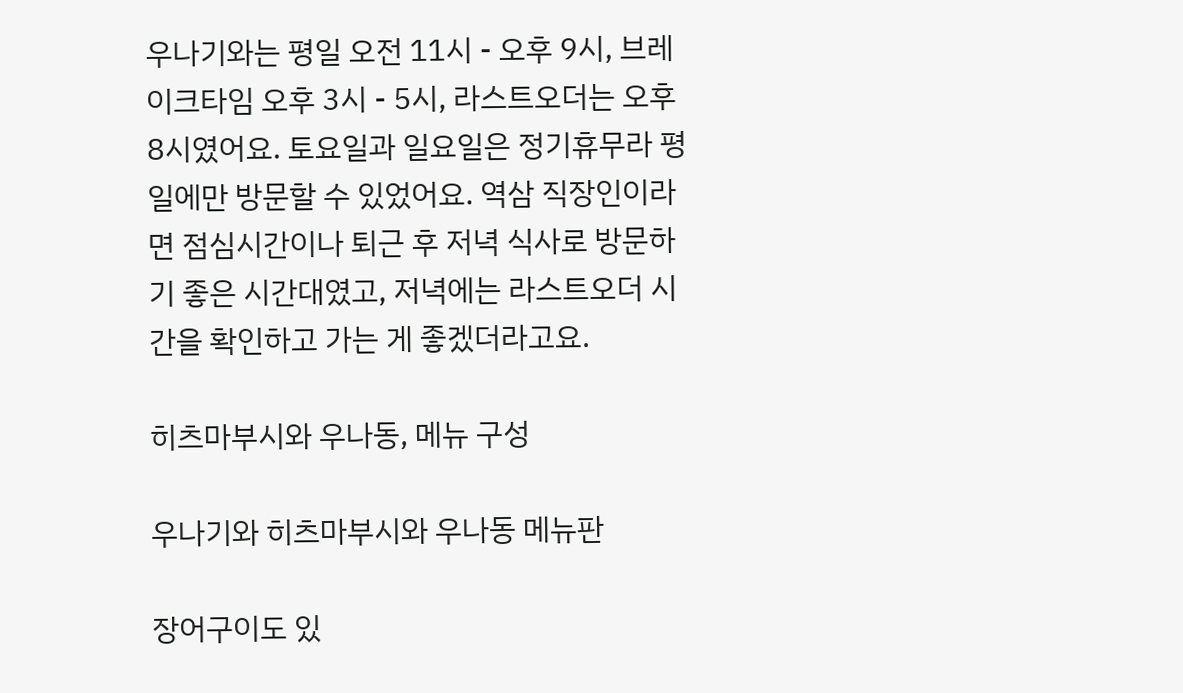우나기와는 평일 오전 11시 - 오후 9시, 브레이크타임 오후 3시 - 5시, 라스트오더는 오후 8시였어요. 토요일과 일요일은 정기휴무라 평일에만 방문할 수 있었어요. 역삼 직장인이라면 점심시간이나 퇴근 후 저녁 식사로 방문하기 좋은 시간대였고, 저녁에는 라스트오더 시간을 확인하고 가는 게 좋겠더라고요.

히츠마부시와 우나동, 메뉴 구성

우나기와 히츠마부시와 우나동 메뉴판

장어구이도 있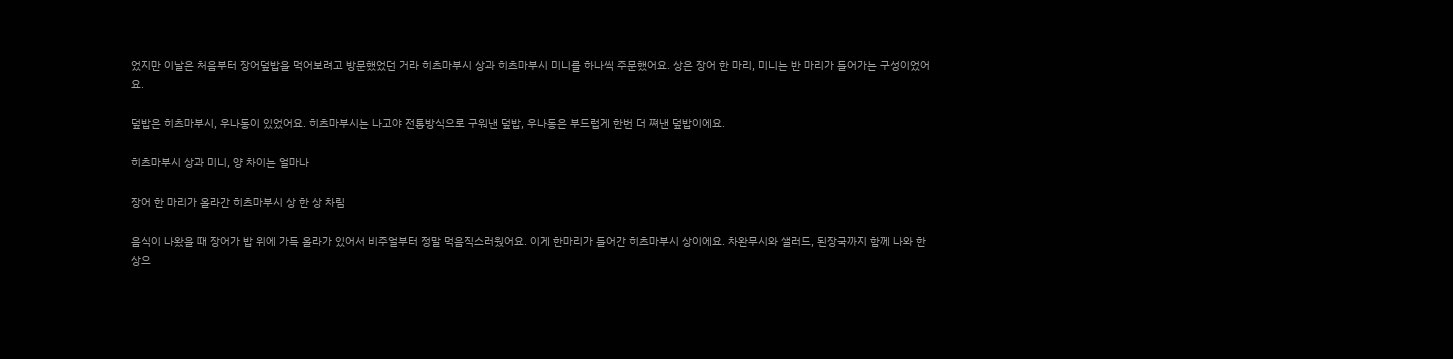었지만 이날은 처음부터 장어덮밥을 먹어보려고 방문했었던 거라 히츠마부시 상과 히츠마부시 미니를 하나씩 주문했어요. 상은 장어 한 마리, 미니는 반 마리가 들어가는 구성이었어요.

덮밥은 히츠마부시, 우나동이 있었어요. 히츠마부시는 나고야 전통방식으로 구워낸 덮밥, 우나동은 부드럽게 한번 더 쪄낸 덮밥이에요.

히츠마부시 상과 미니, 양 차이는 얼마나

장어 한 마리가 올라간 히츠마부시 상 한 상 차림

음식이 나왔을 때 장어가 밥 위에 가득 올라가 있어서 비주얼부터 정말 먹음직스러웠어요. 이게 한마리가 들어간 히츠마부시 상이에요. 차완무시와 샐러드, 된장국까지 함께 나와 한 상으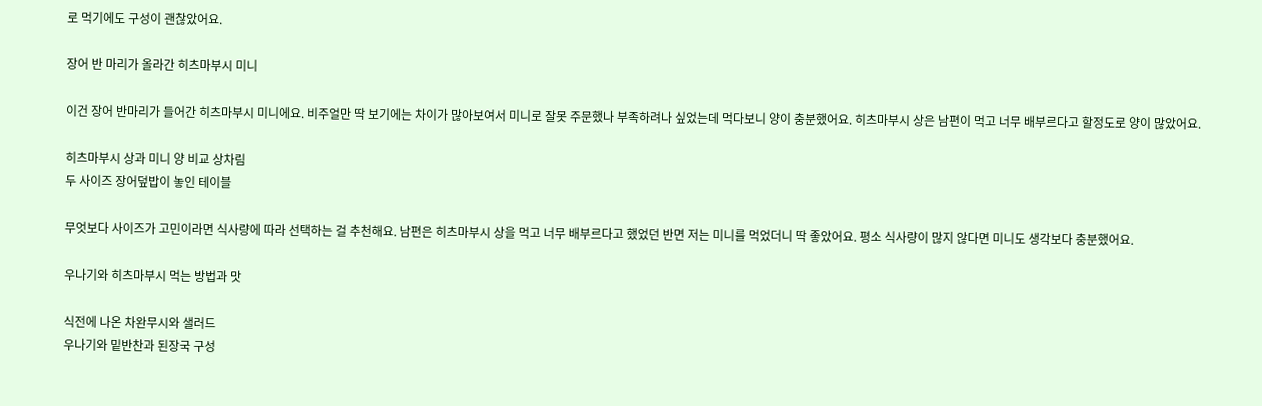로 먹기에도 구성이 괜찮았어요.

장어 반 마리가 올라간 히츠마부시 미니

이건 장어 반마리가 들어간 히츠마부시 미니에요. 비주얼만 딱 보기에는 차이가 많아보여서 미니로 잘못 주문했나 부족하려나 싶었는데 먹다보니 양이 충분했어요. 히츠마부시 상은 남편이 먹고 너무 배부르다고 할정도로 양이 많았어요.

히츠마부시 상과 미니 양 비교 상차림
두 사이즈 장어덮밥이 놓인 테이블

무엇보다 사이즈가 고민이라면 식사량에 따라 선택하는 걸 추천해요. 남편은 히츠마부시 상을 먹고 너무 배부르다고 했었던 반면 저는 미니를 먹었더니 딱 좋았어요. 평소 식사량이 많지 않다면 미니도 생각보다 충분했어요.

우나기와 히츠마부시 먹는 방법과 맛

식전에 나온 차완무시와 샐러드
우나기와 밑반찬과 된장국 구성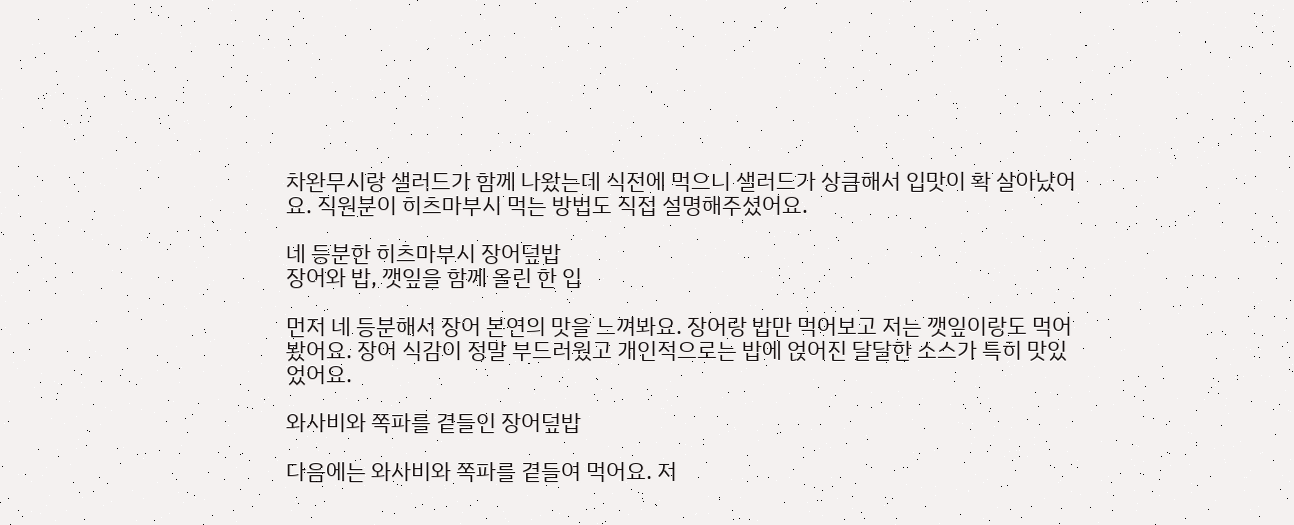차완무시랑 샐러드가 함께 나왔는데 식전에 먹으니 샐러드가 상큼해서 입맛이 확 살아났어요. 직원분이 히츠마부시 먹는 방법도 직접 설명해주셨어요.

네 등분한 히츠마부시 장어덮밥
장어와 밥, 깻잎을 함께 올린 한 입

먼저 네 등분해서 장어 본연의 맛을 느껴봐요. 장어랑 밥만 먹어보고 저는 깻잎이랑도 먹어봤어요. 장어 식감이 정말 부드러웠고 개인적으로는 밥에 얹어진 달달한 소스가 특히 맛있었어요.

와사비와 쪽파를 곁들인 장어덮밥

다음에는 와사비와 쪽파를 곁들여 먹어요. 저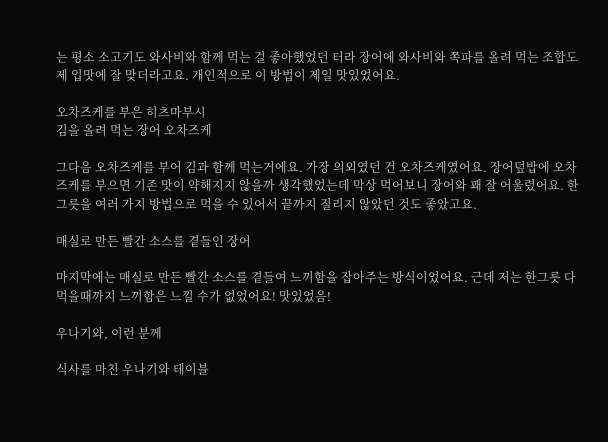는 평소 소고기도 와사비와 함께 먹는 걸 좋아했었던 터라 장어에 와사비와 쪽파를 올려 먹는 조합도 제 입맛에 잘 맞더라고요. 개인적으로 이 방법이 제일 맛있었어요.

오차즈케를 부은 히츠마부시
김을 올려 먹는 장어 오차즈케

그다음 오차즈케를 부어 김과 함께 먹는거에요. 가장 의외였던 건 오차즈케였어요. 장어덮밥에 오차즈케를 부으면 기존 맛이 약해지지 않을까 생각했었는데 막상 먹어보니 장어와 꽤 잘 어울렸어요. 한 그릇을 여러 가지 방법으로 먹을 수 있어서 끝까지 질리지 않았던 것도 좋았고요.

매실로 만든 빨간 소스를 곁들인 장어

마지막에는 매실로 만든 빨간 소스를 곁들여 느끼함을 잡아주는 방식이었어요. 근데 저는 한그릇 다 먹을때까지 느끼함은 느낄 수가 없었어요! 맛있었음!

우나기와, 이런 분께

식사를 마친 우나기와 테이블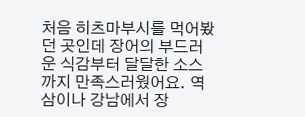처음 히츠마부시를 먹어봤던 곳인데 장어의 부드러운 식감부터 달달한 소스까지 만족스러웠어요. 역삼이나 강남에서 장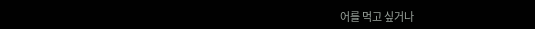어를 먹고 싶거나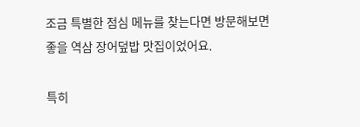조금 특별한 점심 메뉴를 찾는다면 방문해보면 좋을 역삼 장어덮밥 맛집이었어요.

특히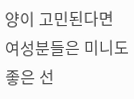양이 고민된다면 여성분들은 미니도 좋은 선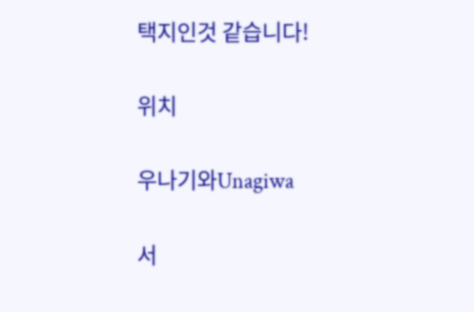택지인것 같습니다!

위치

우나기와Unagiwa

서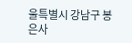울특별시 강남구 봉은사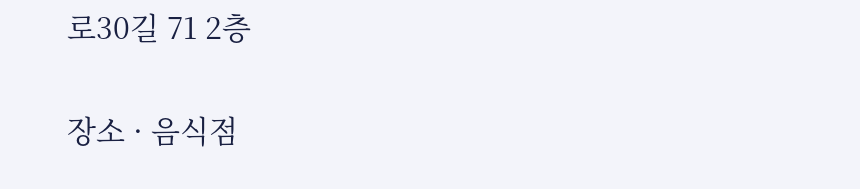로30길 71 2층

장소 · 음식점